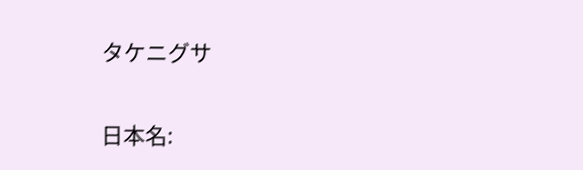タケニグサ

日本名: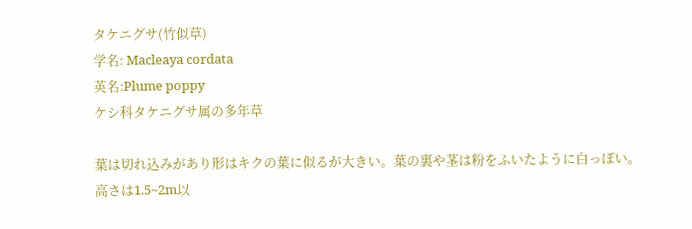タケニグサ(竹似草)
学名: Macleaya cordata
英名:Plume poppy
ケシ科タケニグサ属の多年草

葉は切れ込みがあり形はキクの葉に似るが大きい。葉の裏や茎は粉をふいたように白っぽい。高さは1.5~2m以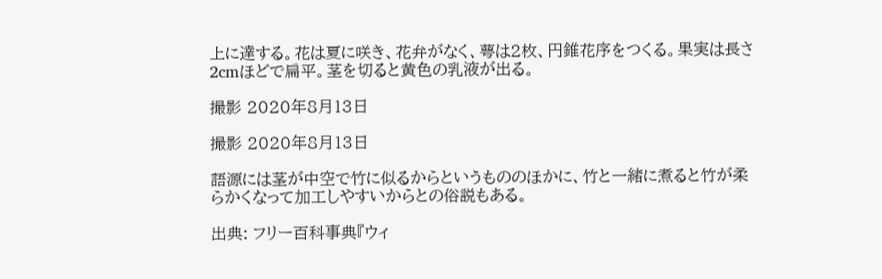上に達する。花は夏に咲き、花弁がなく、萼は2枚、円錐花序をつくる。果実は長さ2cmほどで扁平。茎を切ると黄色の乳液が出る。

撮影 2020年8月13日

撮影 2020年8月13日

語源には茎が中空で竹に似るからというもののほかに、竹と一緒に煮ると竹が柔らかくなって加工しやすいからとの俗説もある。

出典: フリー百科事典『ウィ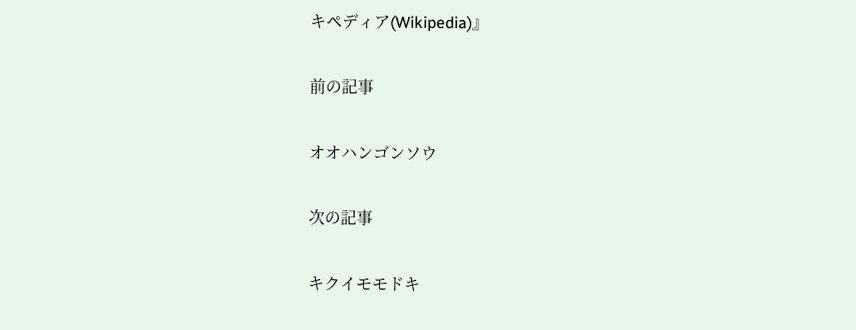キペディア(Wikipedia)』

前の記事

オオハンゴンソウ

次の記事

キクイモモドキ